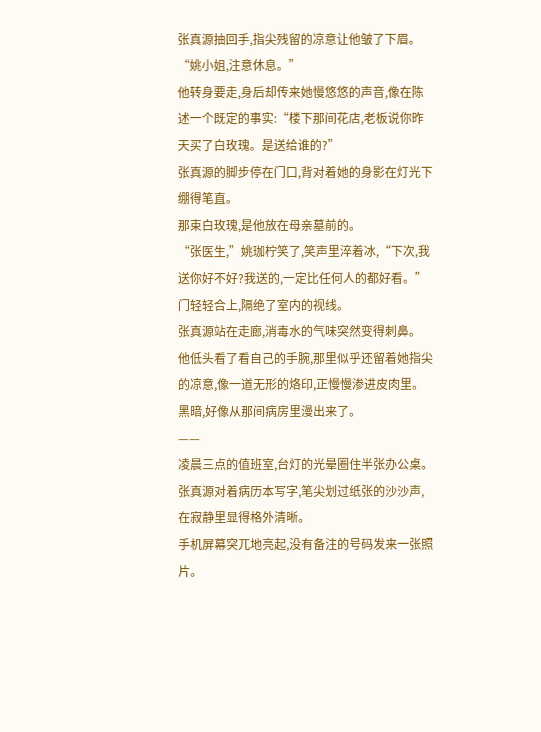张真源抽回手,指尖残留的凉意让他皱了下眉。
“姚小姐,注意休息。”
他转身要走,身后却传来她慢悠悠的声音,像在陈述一个既定的事实:“楼下那间花店,老板说你昨天买了白玫瑰。是送给谁的?”
张真源的脚步停在门口,背对着她的身影在灯光下绷得笔直。
那束白玫瑰,是他放在母亲墓前的。
“张医生,”姚珈柠笑了,笑声里淬着冰,“下次,我送你好不好?我送的,一定比任何人的都好看。”
门轻轻合上,隔绝了室内的视线。
张真源站在走廊,消毒水的气味突然变得刺鼻。
他低头看了看自己的手腕,那里似乎还留着她指尖的凉意,像一道无形的烙印,正慢慢渗进皮肉里。
黑暗,好像从那间病房里漫出来了。
——
凌晨三点的值班室,台灯的光晕圈住半张办公桌。
张真源对着病历本写字,笔尖划过纸张的沙沙声,在寂静里显得格外清晰。
手机屏幕突兀地亮起,没有备注的号码发来一张照片。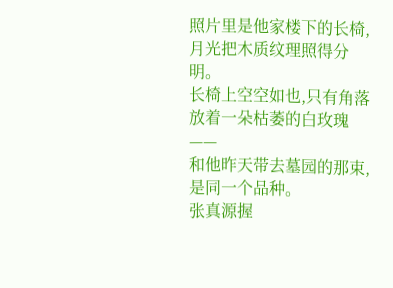照片里是他家楼下的长椅,月光把木质纹理照得分明。
长椅上空空如也,只有角落放着一朵枯萎的白玫瑰——
和他昨天带去墓园的那束,是同一个品种。
张真源握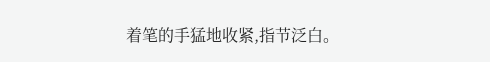着笔的手猛地收紧,指节泛白。